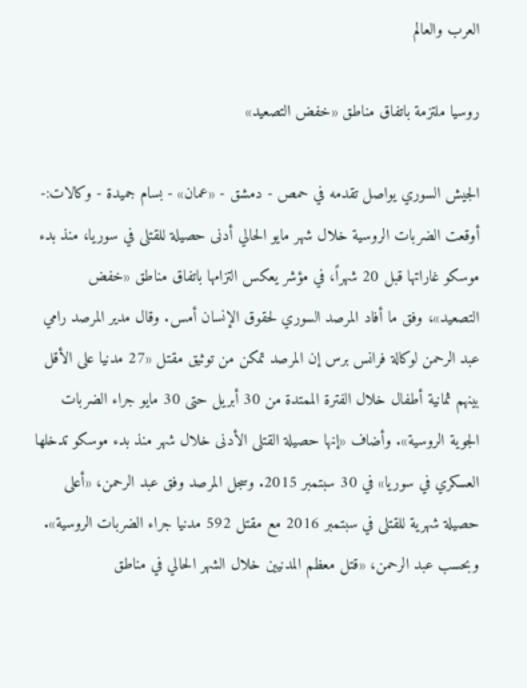العرب والعالم

روسيا ملتزمة باتفاق مناطق «خفض التصعيد»

الجيش السوري يواصل تقدمه في حمص - دمشق - «عمان» - بسام جميدة - وكالات:- أوقعت الضربات الروسية خلال شهر مايو الحالي أدنى حصيلة للقتلى في سوريا، منذ بدء موسكو غاراتها قبل 20 شهراً، في مؤشر يعكس التزامها باتفاق مناطق «خفض التصعيد»، وفق ما أفاد المرصد السوري لحقوق الإنسان أمس. وقال مدير المرصد رامي عبد الرحمن لوكالة فرانس برس إن المرصد تمكن من توثيق مقتل «27 مدنيا على الأقل بينهم ثمانية أطفال خلال الفترة الممتدة من 30 أبريل حتى 30 مايو جراء الضربات الجوية الروسية». وأضاف «إنها حصيلة القتلى الأدنى خلال شهر منذ بدء موسكو تدخلها العسكري في سوريا» في 30 سبتمبر 2015. وسجل المرصد وفق عبد الرحمن، «أعلى حصيلة شهرية للقتلى في سبتمبر 2016 مع مقتل 592 مدنيا جراء الضربات الروسية». وبحسب عبد الرحمن، «قتل معظم المدنيين خلال الشهر الحالي في مناطق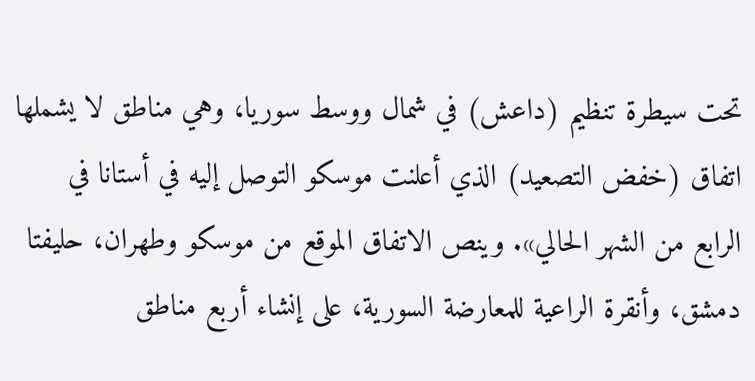تحت سيطرة تنظيم (داعش) في شمال ووسط سوريا، وهي مناطق لا يشملها اتفاق (خفض التصعيد) الذي أعلنت موسكو التوصل إليه في أستانا في الرابع من الشهر الحالي». وينص الاتفاق الموقع من موسكو وطهران، حليفتا دمشق، وأنقرة الراعية للمعارضة السورية، على إنشاء أربع مناطق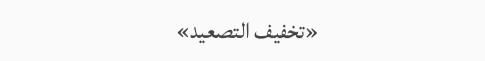«تخفيف التصعيد»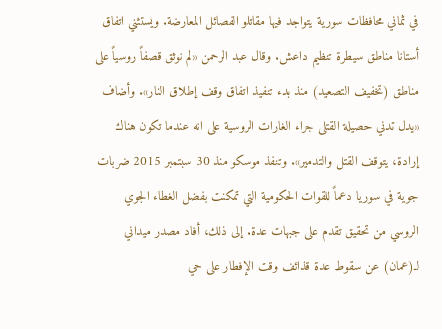في ثماني محافظات سورية يتواجد فيها مقاتلو الفصائل المعارضة. ويستثني اتفاق أستانا مناطق سيطرة تنظيم داعش. وقال عبد الرحمن «لم نوثق قصفاً روسياً على مناطق (تخفيف التصعيد) منذ بدء تنفيذ اتفاق وقف إطلاق النار». وأضاف «يدل تدني حصيلة القتلى جراء الغارات الروسية على انه عندما تكون هناك إرادة، يتوقف القتل والتدمير». وتنفذ موسكو منذ 30 سبتمبر 2015 ضربات جوية في سوريا دعماً للقوات الحكومية التي تمكنت بفضل الغطاء الجوي الروسي من تحقيق تقدم على جبهات عدة. إلى ذلك، أفاد مصدر ميداني لـ(عمان) عن سقوط عدة قذائف وقت الإفطار على حي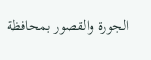الجورة والقصور بمحافظة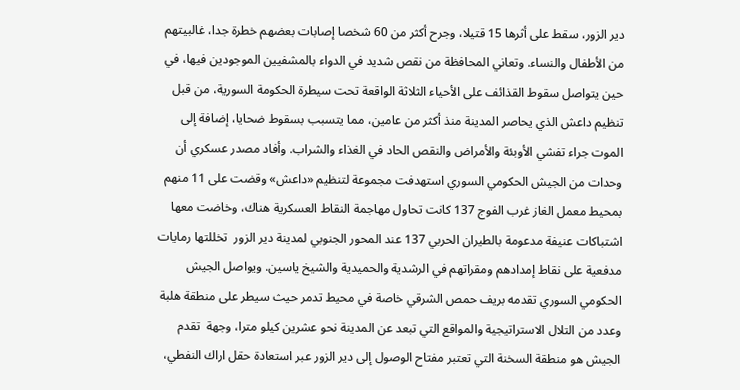دير الزور، سقط على أثرها 15 قتيلا، وجرح أكثر من 60 شخصا إصابات بعضهم خطرة جدا، غالبيتهم من الأطفال والنساء. وتعاني المحافظة من نقص شديد في الدواء بالمشفيين الموجودين فيها، في حين يتواصل سقوط القذائف على الأحياء الثلاثة الواقعة تحت سيطرة الحكومة السورية، من قبل تنظيم داعش الذي يحاصر المدينة منذ أكثر من عامين، مما يتسبب بسقوط ضحايا، إضافة إلى الموت جراء تفشي الأوبئة والأمراض والنقص الحاد في الغذاء والشراب. وأفاد مصدر عسكري أن وحدات من الجيش الحكومي السوري استهدفت مجموعة لتنظيم «داعش» وقضت على 11 منهم بمحيط معمل الغاز غرب الفوج 137 كانت تحاول مهاجمة النقاط العسكرية هناك، وخاضت معها  اشتباكات عنيفة مدعومة بالطيران الحربي 137 عند المحور الجنوبي لمدينة دير الزور  تخللتها رمايات مدفعية على نقاط إمدادهم ومقراتهم في الرشدية والحميدية والشيخ ياسين. ويواصل الجيش الحكومي السوري تقدمه بريف حمص الشرقي خاصة في محيط تدمر حيث سيطر على منطقة هلبة وعدد من التلال الاستراتيجية والمواقع التي تبعد عن المدينة نحو عشرين كيلو مترا، وجهة  تقدم الجيش هو منطقة السخنة التي تعتبر مفتاح الوصول إلى دير الزور عبر استعادة حقل اراك النفطي،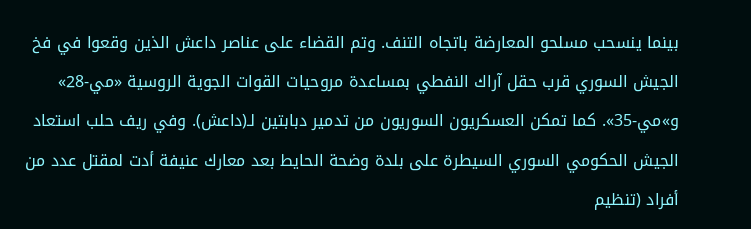بينما ينسحب مسلحو المعارضة باتجاه التنف. وتم القضاء على عناصر داعش الذين وقعوا في فخ الجيش السوري قرب حقل آراك النفطي بمساعدة مروحيات القوات الجوية الروسية «مي-28» و»مي-35». كما تمكن العسكريون السوريون من تدمير دبابتين لـ(داعش). وفي ريف حلب استعاد الجيش الحكومي السوري السيطرة على بلدة وضحة الحايط بعد معارك عنيفة أدت لمقتل عدد من أفراد (تنظيم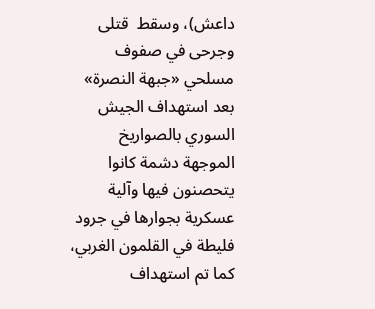داعش)، وسقط  قتلى وجرحى في صفوف مسلحي «جبهة النصرة» بعد استهداف الجيش السوري بالصواريخ الموجهة دشمة كانوا يتحصنون فيها وآلية عسكرية بجوارها في جرود فليطة في القلمون الغربي، كما تم استهداف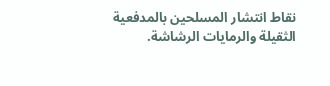نقاط انتشار المسلحين بالمدفعية الثقيلة والرمايات الرشاشة.